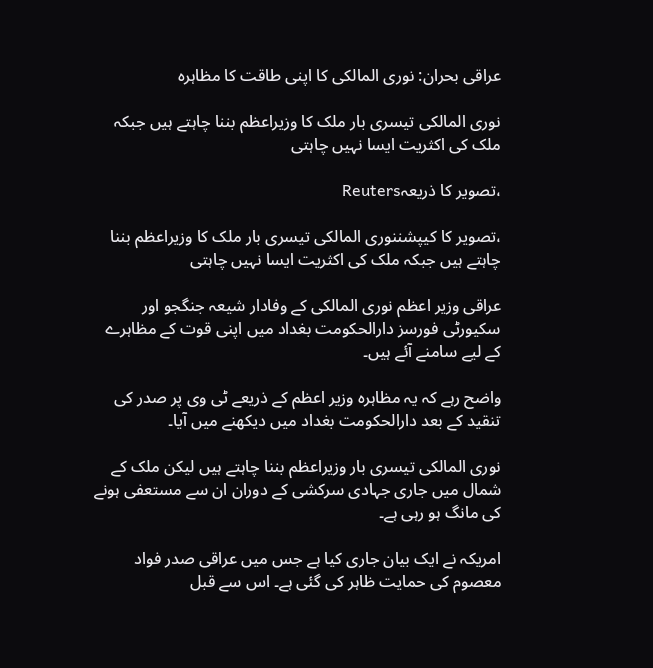عراقی بحران: نوری المالکی کا اپنی طاقت کا مظاہرہ

نوری المالکی تیسری بار ملک کا وزیراعظم بننا چاہتے ہیں جبکہ ملک کی اکثریت ایسا نہیں چاہتی

،تصویر کا ذریعہReuters

،تصویر کا کیپشننوری المالکی تیسری بار ملک کا وزیراعظم بننا چاہتے ہیں جبکہ ملک کی اکثریت ایسا نہیں چاہتی

عراقی وزیر اعظم نوری المالکی کے وفادار شیعہ جنگجو اور سکیورٹی فورسز دارالحکومت بغداد میں اپنی قوت کے مظاہرے کے لیے سامنے آئے ہیں۔

واضح رہے کہ یہ مظاہرہ وزیر اعظم کے ذریعے ٹی وی پر صدر کی تنقید کے بعد دارالحکومت بغداد میں دیکھنے میں آیا۔

نوری المالکی تیسری بار وزیراعظم بننا چاہتے ہیں لیکن ملک کے شمال میں جاری جہادی سرکشی کے دوران ان سے مستعفی ہونے کی مانگ ہو رہی ہے۔

امریکہ نے ایک بیان جاری کیا ہے جس میں عراقی صدر فواد معصوم کی حمایت ظاہر کی گئی ہے۔ اس سے قبل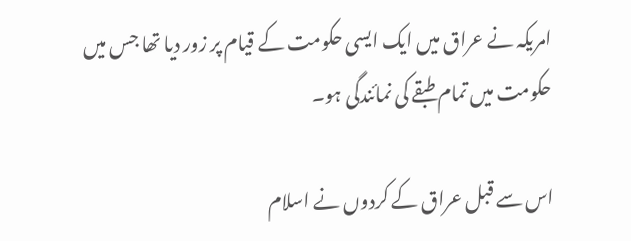امریکہ نے عراق میں ایک ایسی حکومت کے قیام پر زور دیا تھا جس میں حکومت میں تمام طبقے کی نمائندگی ہو۔

اس سے قبل عراق کے کردوں نے اسلام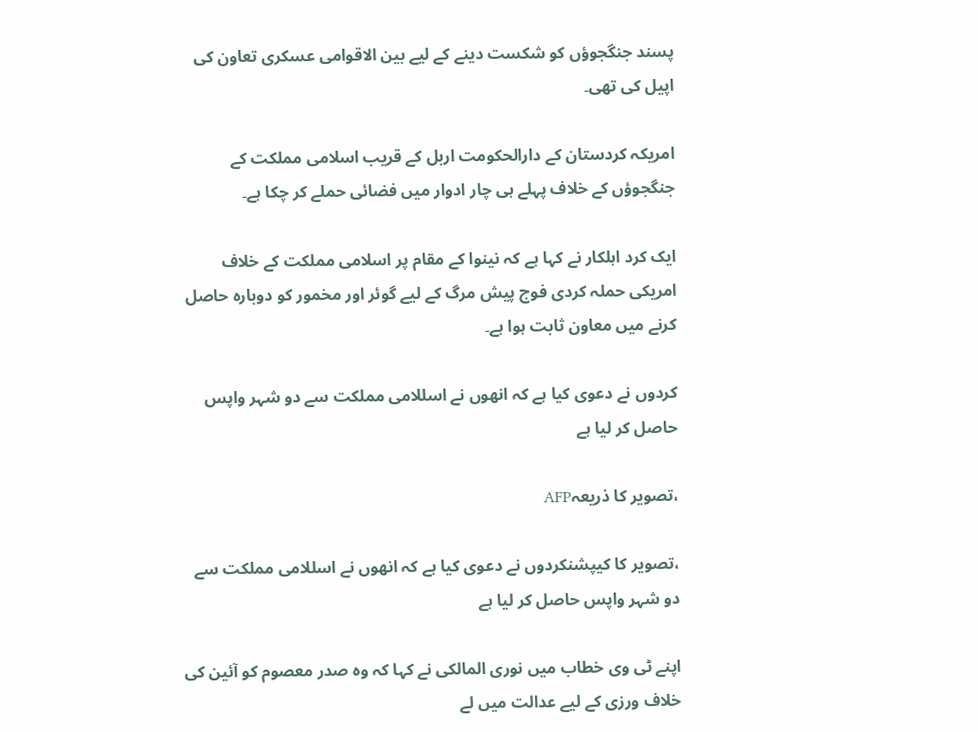پسند جنگجوؤں کو شکست دینے کے لیے بین الاقوامی عسکری تعاون کی اپیل کی تھی۔

امریکہ کردستان کے دارالحکومت اربل کے قریب اسلامی مملکت کے جنگجوؤں کے خلاف پہلے ہی چار ادوار میں فضائی حملے کر چکا ہے۔

ایک کرد اہلکار نے کہا ہے کہ نینوا کے مقام پر اسلامی مملکت کے خلاف امریکی حملہ کردی فوج پیش مرگ کے لیے گوئر اور مخمور کو دوبارہ حاصل کرنے میں معاون ثابت ہوا ہے۔

کردوں نے دعوی کیا ہے کہ انھوں نے اسللامی مملکت سے دو شہر واپس حاصل کر لیا ہے

،تصویر کا ذریعہAFP

،تصویر کا کیپشنکردوں نے دعوی کیا ہے کہ انھوں نے اسللامی مملکت سے دو شہر واپس حاصل کر لیا ہے

اپنے ٹی وی خطاب میں نوری المالکی نے کہا کہ وہ صدر معصوم کو آئین کی خلاف ورزی کے لیے عدالت میں لے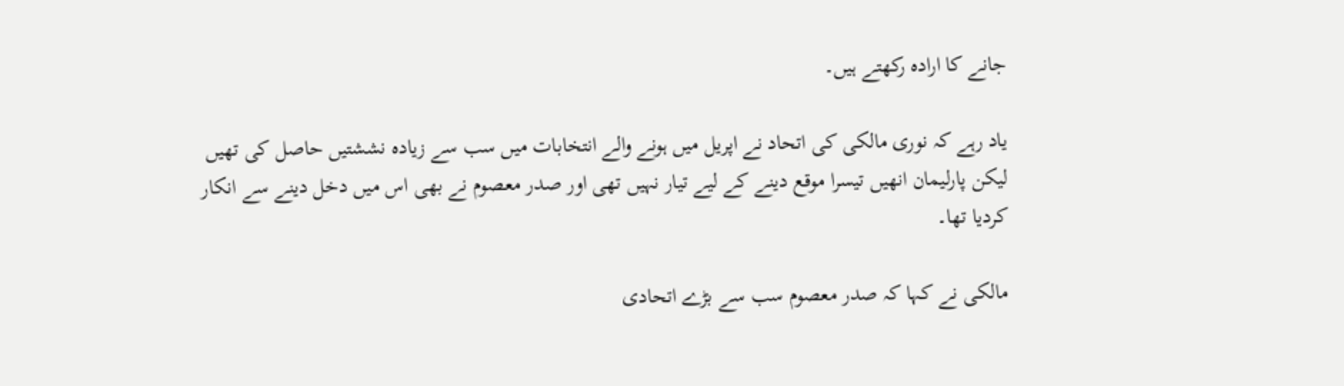جانے کا ارادہ رکھتے ہیں۔

یاد رہے کہ نوری مالکی کی اتحاد نے اپریل میں ہونے والے انتخابات میں سب سے زیادہ نششتیں حاصل کی تھیں لیکن پارلیمان انھیں تیسرا موقع دینے کے لیے تیار نہیں تھی اور صدر معصوم نے بھی اس میں دخل دینے سے انکار کردیا تھا۔

مالکی نے کہا کہ صدر معصوم سب سے بڑے اتحادی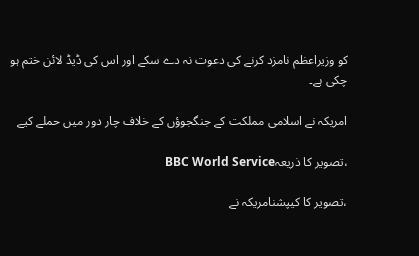کو وزیراعظم نامزد کرنے کی دعوت نہ دے سکے اور اس کی ڈیڈ لائن ختم ہو چکی ہے۔

امریکہ نے اسلامی مملکت کے جنگجوؤں کے خلاف چار دور میں حملے کیے

،تصویر کا ذریعہBBC World Service

،تصویر کا کیپشنامریکہ نے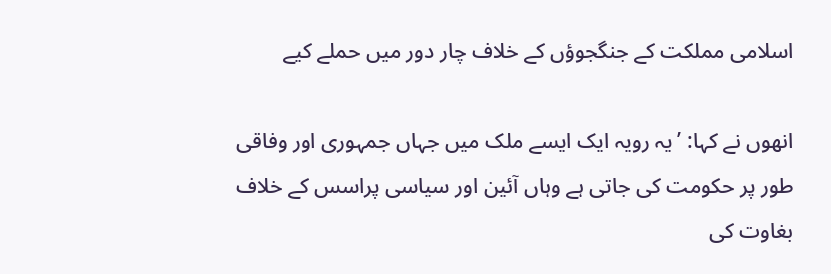اسلامی مملکت کے جنگجوؤں کے خلاف چار دور میں حملے کیے

انھوں نے کہا: ’یہ رویہ ایک ایسے ملک میں جہاں جمہوری اور وفاقی طور پر حکومت کی جاتی ہے وہاں آئین اور سیاسی پراسس کے خلاف بغاوت کی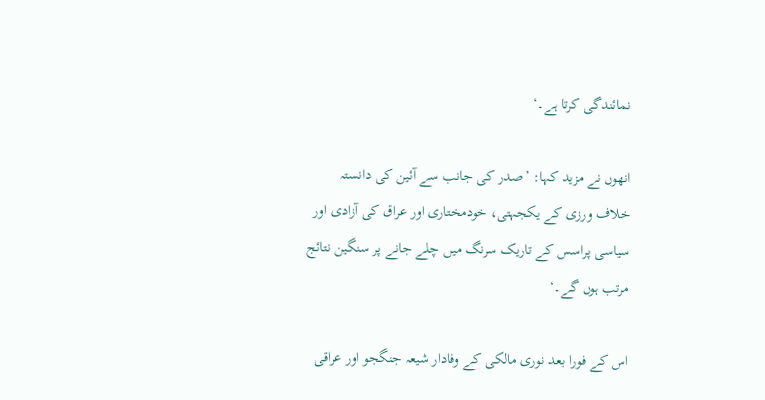نمائندگی کرتا ہے۔‘

انھوں نے مزید کہا: ’صدر کی جانب سے آئین کی دانستہ خلاف ورزی کے یکجہتی، خودمختاری اور عراق کی آزادی اور سیاسی پراسس کے تاریک سرنگ میں چلے جانے پر سنگین نتائج مرتب ہوں گے۔‘

اس کے فورا بعد نوری مالکی کے وفادار شیعہ جنگجو اور عراقی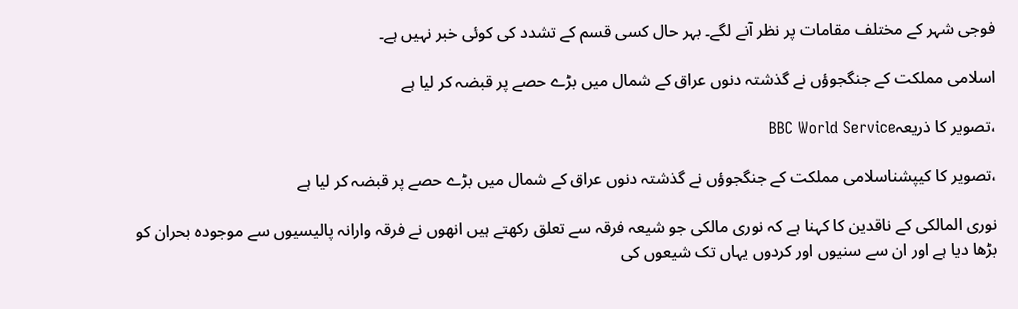فوجی شہر کے مختلف مقامات پر نظر آنے لگے۔ بہر حال کسی قسم کے تشدد کی کوئی خبر نہیں ہے۔

اسلامی مملکت کے جنگجوؤں نے گذشتہ دنوں عراق کے شمال میں بڑے حصے پر قبضہ کر لیا ہے

،تصویر کا ذریعہBBC World Service

،تصویر کا کیپشناسلامی مملکت کے جنگجوؤں نے گذشتہ دنوں عراق کے شمال میں بڑے حصے پر قبضہ کر لیا ہے

نوری المالکی کے ناقدین کا کہنا ہے کہ نوری مالکی جو شیعہ فرقہ سے تعلق رکھتے ہیں انھوں نے فرقہ وارانہ پالیسیوں سے موجودہ بحران کو بڑھا دیا ہے اور ان سے سنیوں اور کردوں یہاں تک شیعوں کی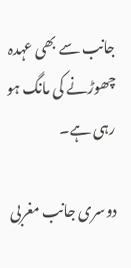جانب سے بھی عہدہ چھوڑنے کی مانگ ہو رہی ہے۔

دوسری جانب مغربی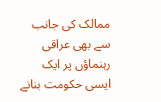ممالک کی جانب سے بھی عراقی رہنماؤں پر ایک ایسی حکومت بنانے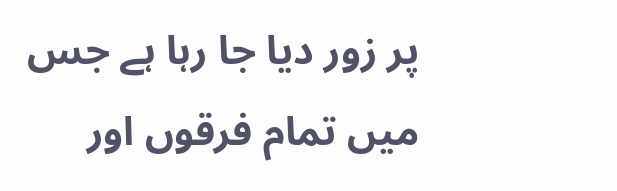پر زور دیا جا رہا ہے جس میں تمام فرقوں اور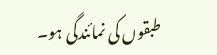طبقوں کی نمائندگی ہو۔